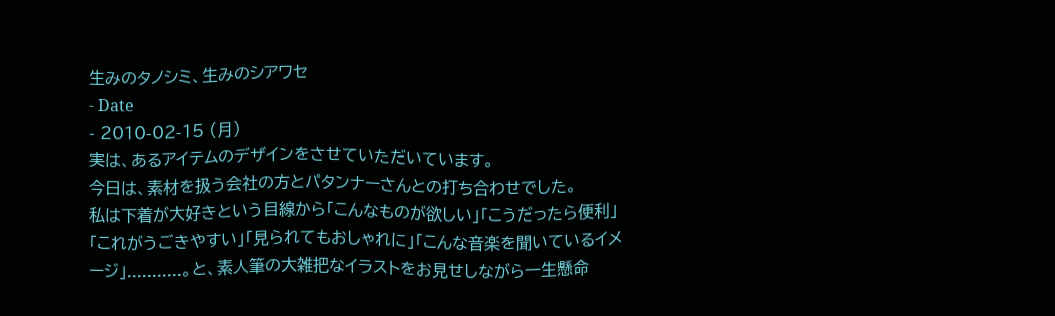生みのタノシミ、生みのシアワセ
- Date
- 2010-02-15 (月)
実は、あるアイテムのデザインをさせていただいています。
今日は、素材を扱う会社の方とパタンナーさんとの打ち合わせでした。
私は下着が大好きという目線から「こんなものが欲しい」「こうだったら便利」「これがうごきやすい」「見られてもおしゃれに」「こんな音楽を聞いているイメージ」...........。と、素人筆の大雑把なイラストをお見せしながら一生懸命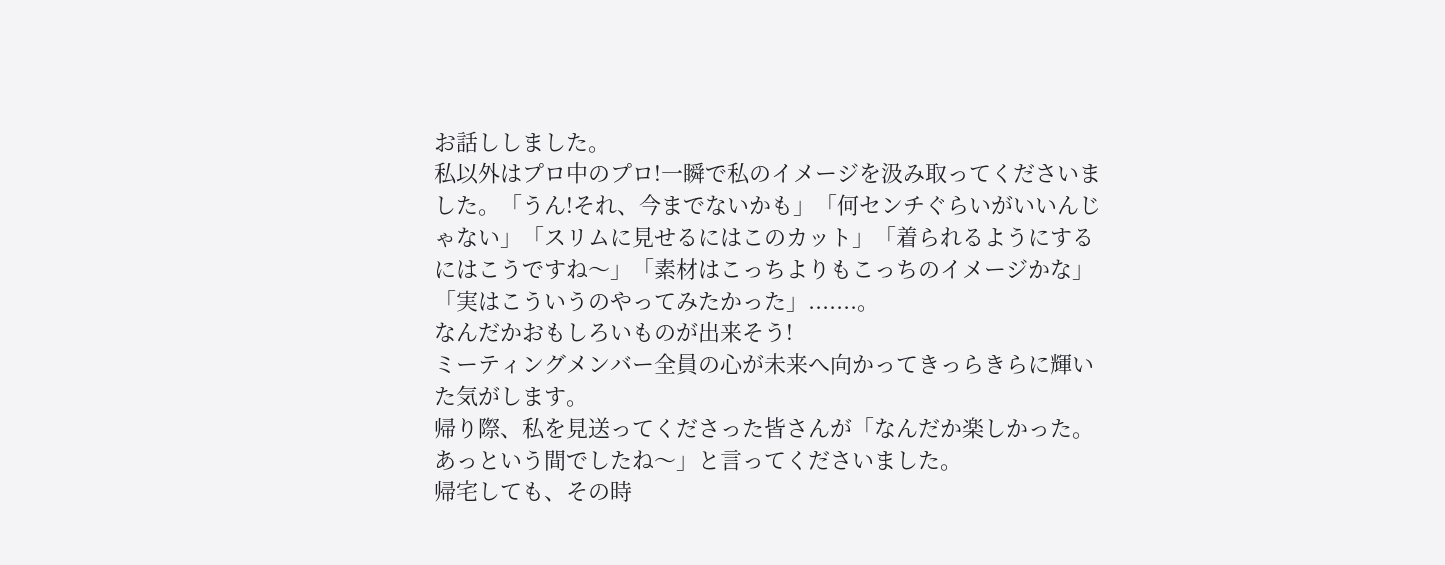お話ししました。
私以外はプロ中のプロ!一瞬で私のイメージを汲み取ってくださいました。「うん!それ、今までないかも」「何センチぐらいがいいんじゃない」「スリムに見せるにはこのカット」「着られるようにするにはこうですね〜」「素材はこっちよりもこっちのイメージかな」「実はこういうのやってみたかった」.......。
なんだかおもしろいものが出来そう!
ミーティングメンバー全員の心が未来へ向かってきっらきらに輝いた気がします。
帰り際、私を見送ってくださった皆さんが「なんだか楽しかった。あっという間でしたね〜」と言ってくださいました。
帰宅しても、その時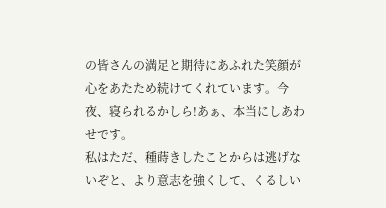の皆さんの満足と期待にあふれた笑顔が心をあたため続けてくれています。今夜、寝られるかしら!あぁ、本当にしあわせです。
私はただ、種蒔きしたことからは逃げないぞと、より意志を強くして、くるしい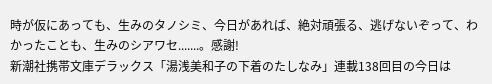時が仮にあっても、生みのタノシミ、今日があれば、絶対頑張る、逃げないぞって、わかったことも、生みのシアワセ.......。感謝!
新潮社携帯文庫デラックス「湯浅美和子の下着のたしなみ」連載138回目の今日は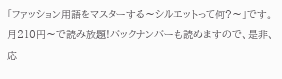「ファッション用語をマスターする〜シルエットって何?〜」です。月210円〜で読み放題!バックナンバーも読めますので、是非、応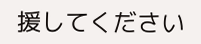援してください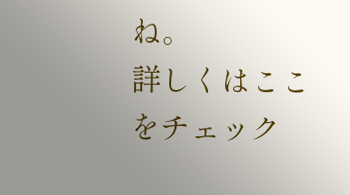ね。
詳しくはここをチェック